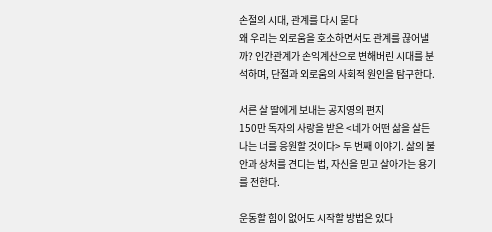손절의 시대, 관계를 다시 묻다
왜 우리는 외로움을 호소하면서도 관계를 끊어낼까? 인간관계가 손익계산으로 변해버린 시대를 분석하며, 단절과 외로움의 사회적 원인을 탐구한다.

서른 살 딸에게 보내는 공지영의 편지
150만 독자의 사랑을 받은 <네가 어떤 삶을 살든 나는 너를 응원할 것이다> 두 번째 이야기. 삶의 불안과 상처를 견디는 법, 자신을 믿고 살아가는 용기를 전한다.

운동할 힘이 없어도 시작할 방법은 있다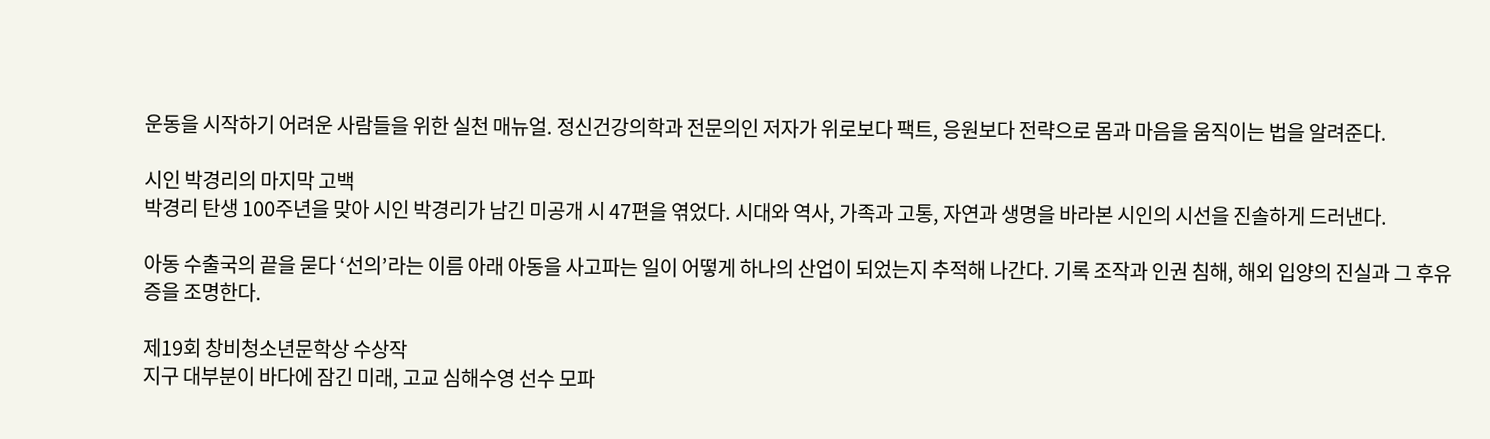운동을 시작하기 어려운 사람들을 위한 실천 매뉴얼. 정신건강의학과 전문의인 저자가 위로보다 팩트, 응원보다 전략으로 몸과 마음을 움직이는 법을 알려준다.

시인 박경리의 마지막 고백
박경리 탄생 100주년을 맞아 시인 박경리가 남긴 미공개 시 47편을 엮었다. 시대와 역사, 가족과 고통, 자연과 생명을 바라본 시인의 시선을 진솔하게 드러낸다.

아동 수출국의 끝을 묻다 ‘선의’라는 이름 아래 아동을 사고파는 일이 어떻게 하나의 산업이 되었는지 추적해 나간다. 기록 조작과 인권 침해, 해외 입양의 진실과 그 후유증을 조명한다.

제19회 창비청소년문학상 수상작
지구 대부분이 바다에 잠긴 미래, 고교 심해수영 선수 모파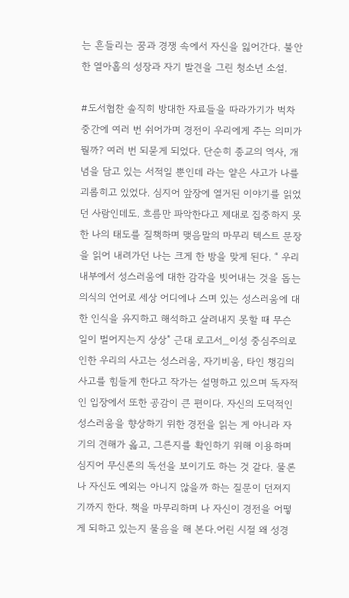는 흔들리는 꿈과 경쟁 속에서 자신을 잃어간다. 불안한 열아홉의 성장과 자기 발견을 그린 청소년 소설.

#도서협찬 솔직히 방대한 자료들을 따라가기가 벅차 중간에 여러 번 쉬어가며 경전이 우리에게 주는 의미가 뭘까? 여러 번 되묻게 되었다. 단순히 종교의 역사, 개념을 담고 있는 서적일 뿐인데 라는 얕은 사고가 나를 괴롭히고 있었다. 심지어 앞장에 열거된 이야기를 읽었던 사람인데도. 흐름만 파악한다고 제대로 집중하지 못한 나의 태도를 질책하며 맺음말의 마무리 텍스트 문장을 읽어 내려가던 나는 크게 한 방을 맞게 된다. “ 우리 내부에서 성스러움에 대한 감각을 빗어내는 것을 돕는 의식의 언어로 세상 어디에나 스며 있는 성스러움에 대한 인식을 유지하고 해석하고 살려내지 못할 때 무슨 일이 벌어지는지 상상” 근대 로고서_이성 중심주의로 인한 우리의 사고는 성스러움, 자기비움, 타인 챙김의 사고를 힘들게 한다고 작가는 설명하고 있으며 독자적인 입장에서 또한 공감이 큰 편이다. 자신의 도덕적인 성스러움을 향상하기 위한 경전을 읽는 게 아니라 자기의 견해가 옳고, 그른지를 확인하기 위해 이용하며 심지어 무신론의 독선을 보이기도 하는 것 같다. 물론 나 자신도 예외는 아니지 않을까 하는 질문이 던져지기까지 한다. 책을 마무리하며 나 자신이 경전을 어떻게 되하고 있는지 물음을 해 본다.어린 시절 왜 성경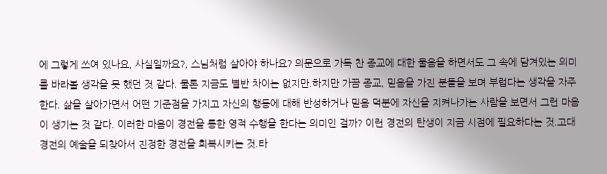에 그렇게 쓰여 있나요, 사실일까요?, 스님처럼 살아야 하나요? 의문으로 가득 찬 종교에 대한 물음을 하면서도 그 속에 담겨있는 의미를 바라볼 생각을 못 했던 것 같다. 물론 지금도 별반 차이는 없지만.하지만 가끔 종교, 믿음을 가진 분들을 보며 부럽다는 생각을 자주 한다. 삶을 살아가면서 어떤 기준점을 가지고 자신의 행동에 대해 반성하거나 믿음 덕분에 자신을 지켜나가는 사람을 보면서 그런 마음이 생기는 것 같다. 이러한 마음이 경전을 통한 영적 수행을 한다는 의미인 걸까? 이런 경전의 탄생이 지금 시점에 필요하다는 것.고대 경전의 예술을 되찾아서 진정한 경전을 회복시키는 것.타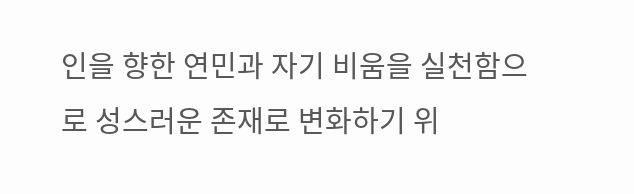인을 향한 연민과 자기 비움을 실천함으로 성스러운 존재로 변화하기 위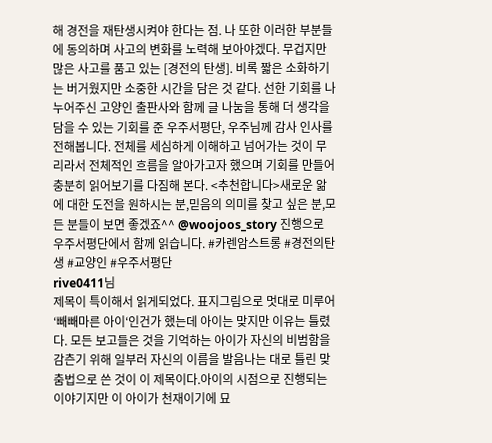해 경전을 재탄생시켜야 한다는 점. 나 또한 이러한 부분들에 동의하며 사고의 변화를 노력해 보아야겠다. 무겁지만 많은 사고를 품고 있는 [경전의 탄생]. 비록 짧은 소화하기는 버거웠지만 소중한 시간을 담은 것 같다. 선한 기회를 나누어주신 고양인 출판사와 함께 글 나눔을 통해 더 생각을 담을 수 있는 기회를 준 우주서평단, 우주님께 감사 인사를 전해봅니다. 전체를 세심하게 이해하고 넘어가는 것이 무리라서 전체적인 흐름을 알아가고자 했으며 기회를 만들어 충분히 읽어보기를 다짐해 본다. <추천합니다>새로운 앎에 대한 도전을 원하시는 분,믿음의 의미를 찾고 싶은 분,모든 분들이 보면 좋겠죠^^ @woojoos_story 진행으로 우주서평단에서 함께 읽습니다. #카렌암스트롱 #경전의탄생 #교양인 #우주서평단
rive0411님
제목이 특이해서 읽게되었다. 표지그림으로 멋대로 미루어 ‘빼빼마른 아이‘인건가 했는데 아이는 맞지만 이유는 틀렸다. 모든 보고들은 것을 기억하는 아이가 자신의 비범함을 감츤기 위해 일부러 자신의 이름을 발음나는 대로 틀린 맞춤법으로 쓴 것이 이 제목이다.아이의 시점으로 진행되는 이야기지만 이 아이가 천재이기에 묘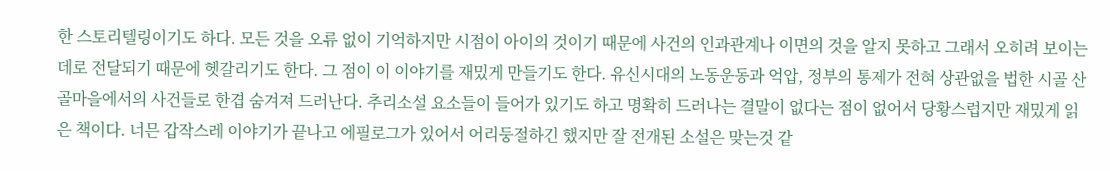한 스토리텔링이기도 하다. 모든 것을 오류 없이 기억하지만 시점이 아이의 것이기 때문에 사건의 인과관계나 이면의 것을 알지 못하고 그래서 오히려 보이는 데로 전달되기 때문에 헷갈리기도 한다. 그 점이 이 이야기를 재밌게 만들기도 한다. 유신시대의 노동운동과 억압, 정부의 통제가 전혀 상관없을 법한 시골 산골마을에서의 사건들로 한겹 숨겨져 드러난다. 추리소설 요소들이 들어가 있기도 하고 명확히 드러나는 결말이 없다는 점이 없어서 당황스럽지만 재밌게 읽은 책이다. 너믄 갑작스레 이야기가 끝나고 에필로그가 있어서 어리둥절하긴 했지만 잘 전개된 소설은 맞는것 같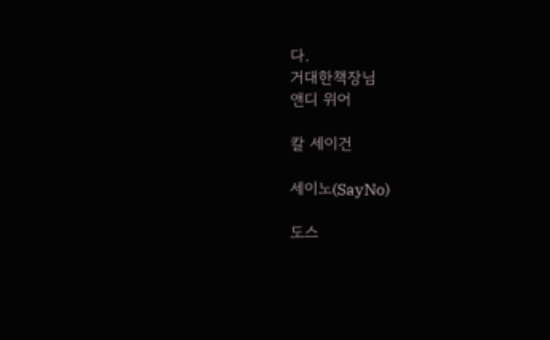다.
거대한책장님
앤디 위어

칼 세이건

세이노(SayNo)

도스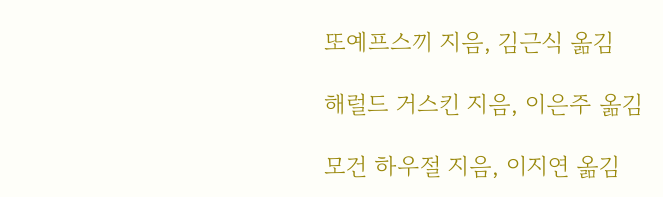또예프스끼 지음, 김근식 옮김

해럴드 거스킨 지음, 이은주 옮김

모건 하우절 지음, 이지연 옮김